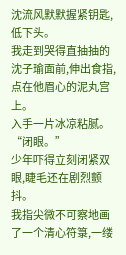沈流风默默握紧钥匙,低下头。
我走到哭得直抽抽的沈子瑜面前,伸出食指,点在他眉心的泥丸宫上。
入手一片冰凉粘腻。
“闭眼。”
少年吓得立刻闭紧双眼,睫毛还在剧烈颤抖。
我指尖微不可察地画了一个清心符箓,一缕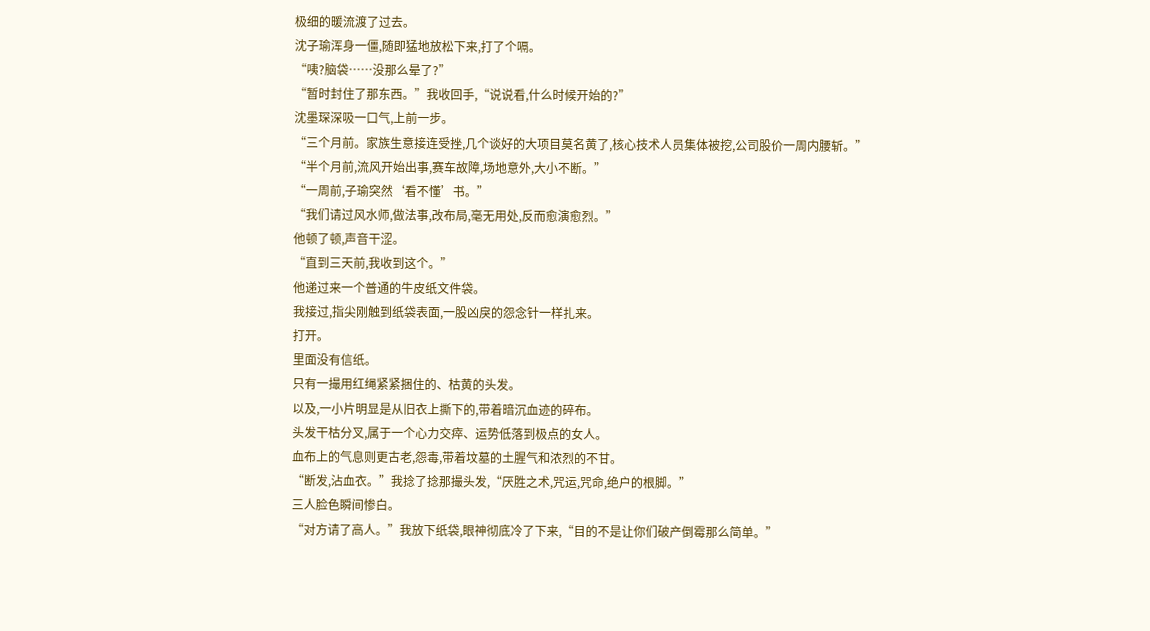极细的暖流渡了过去。
沈子瑜浑身一僵,随即猛地放松下来,打了个嗝。
“咦?脑袋……没那么晕了?”
“暂时封住了那东西。”我收回手,“说说看,什么时候开始的?”
沈墨琛深吸一口气,上前一步。
“三个月前。家族生意接连受挫,几个谈好的大项目莫名黄了,核心技术人员集体被挖,公司股价一周内腰斩。”
“半个月前,流风开始出事,赛车故障,场地意外,大小不断。”
“一周前,子瑜突然‘看不懂’书。”
“我们请过风水师,做法事,改布局,毫无用处,反而愈演愈烈。”
他顿了顿,声音干涩。
“直到三天前,我收到这个。”
他递过来一个普通的牛皮纸文件袋。
我接过,指尖刚触到纸袋表面,一股凶戾的怨念针一样扎来。
打开。
里面没有信纸。
只有一撮用红绳紧紧捆住的、枯黄的头发。
以及,一小片明显是从旧衣上撕下的,带着暗沉血迹的碎布。
头发干枯分叉,属于一个心力交瘁、运势低落到极点的女人。
血布上的气息则更古老,怨毒,带着坟墓的土腥气和浓烈的不甘。
“断发,沾血衣。”我捻了捻那撮头发,“厌胜之术,咒运,咒命,绝户的根脚。”
三人脸色瞬间惨白。
“对方请了高人。”我放下纸袋,眼神彻底冷了下来,“目的不是让你们破产倒霉那么简单。”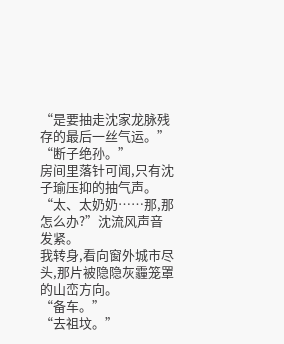“是要抽走沈家龙脉残存的最后一丝气运。”
“断子绝孙。”
房间里落针可闻,只有沈子瑜压抑的抽气声。
“太、太奶奶……那,那怎么办?”沈流风声音发紧。
我转身,看向窗外城市尽头,那片被隐隐灰霾笼罩的山峦方向。
“备车。”
“去祖坟。”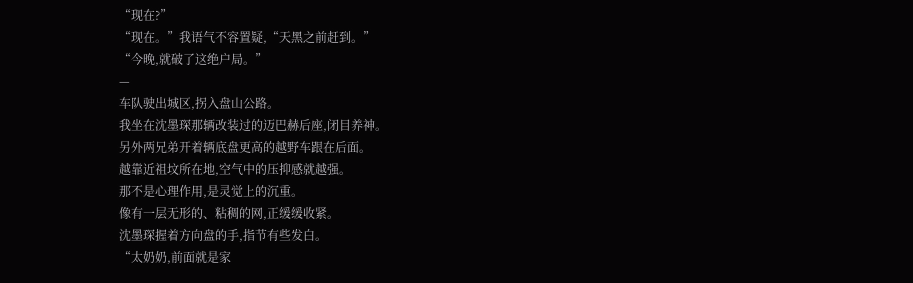“现在?”
“现在。”我语气不容置疑,“天黑之前赶到。”
“今晚,就破了这绝户局。”
—
车队驶出城区,拐入盘山公路。
我坐在沈墨琛那辆改装过的迈巴赫后座,闭目养神。
另外两兄弟开着辆底盘更高的越野车跟在后面。
越靠近祖坟所在地,空气中的压抑感就越强。
那不是心理作用,是灵觉上的沉重。
像有一层无形的、粘稠的网,正缓缓收紧。
沈墨琛握着方向盘的手,指节有些发白。
“太奶奶,前面就是家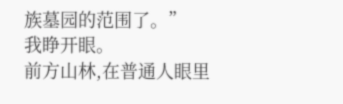族墓园的范围了。”
我睁开眼。
前方山林,在普通人眼里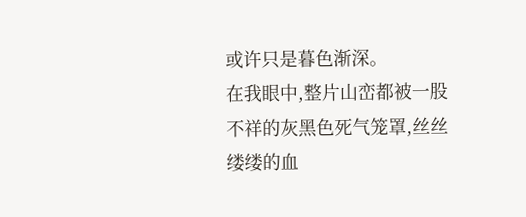或许只是暮色渐深。
在我眼中,整片山峦都被一股不祥的灰黑色死气笼罩,丝丝缕缕的血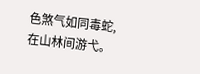色煞气如同毒蛇,在山林间游弋。